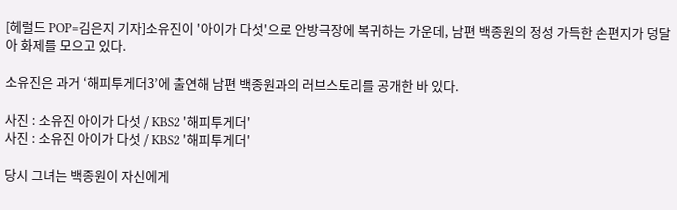[헤럴드 POP=김은지 기자]소유진이 '아이가 다섯'으로 안방극장에 복귀하는 가운데, 남편 백종원의 정성 가득한 손편지가 덩달아 화제를 모으고 있다.

소유진은 과거 ‘해피투게더3’에 출연해 남편 백종원과의 러브스토리를 공개한 바 있다.

사진 : 소유진 아이가 다섯 / KBS2 '해피투게더'
사진 : 소유진 아이가 다섯 / KBS2 '해피투게더'

당시 그녀는 백종원이 자신에게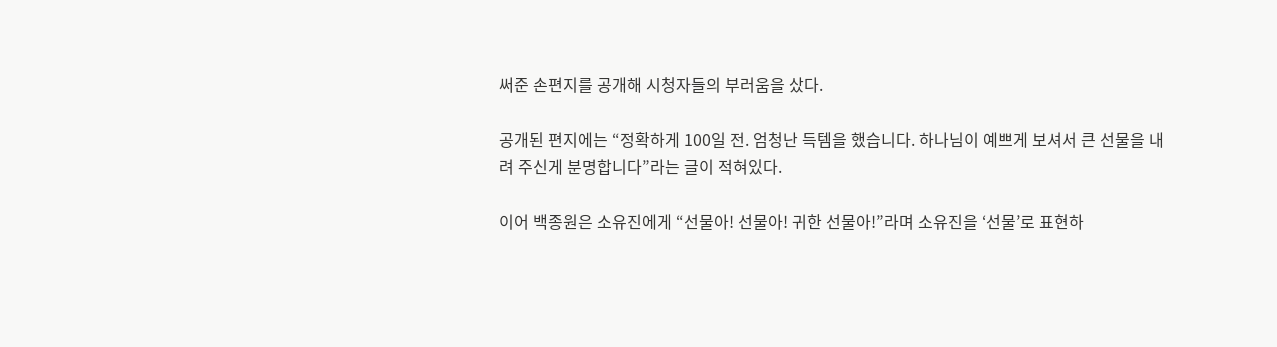써준 손편지를 공개해 시청자들의 부러움을 샀다.

공개된 편지에는 “정확하게 100일 전. 엄청난 득템을 했습니다. 하나님이 예쁘게 보셔서 큰 선물을 내려 주신게 분명합니다”라는 글이 적혀있다.

이어 백종원은 소유진에게 “선물아! 선물아! 귀한 선물아!”라며 소유진을 ‘선물’로 표현하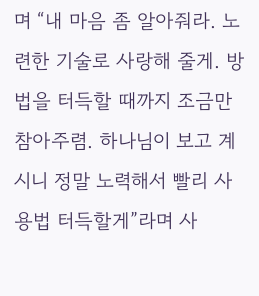며 “내 마음 좀 알아줘라. 노련한 기술로 사랑해 줄게. 방법을 터득할 때까지 조금만 참아주렴. 하나님이 보고 계시니 정말 노력해서 빨리 사용법 터득할게”라며 사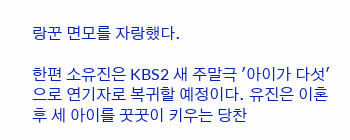랑꾼 면모를 자랑했다.

한편 소유진은 KBS2 새 주말극 '아이가 다섯'으로 연기자로 복귀할 예정이다. 유진은 이혼 후 세 아이를 꿋꿋이 키우는 당찬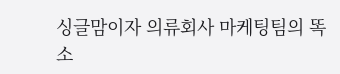싱글맘이자 의류회사 마케팅팀의 똑 소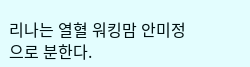리나는 열혈 워킹맘 안미정으로 분한다.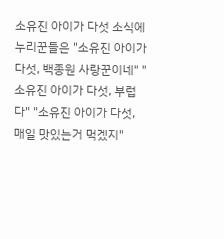소유진 아이가 다섯 소식에 누리꾼들은 "소유진 아이가 다섯, 백종원 사랑꾼이네" "소유진 아이가 다섯, 부럽다" "소유진 아이가 다섯, 매일 맛있는거 먹겠지"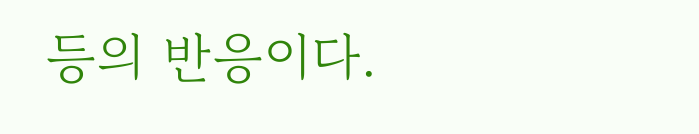등의 반응이다.